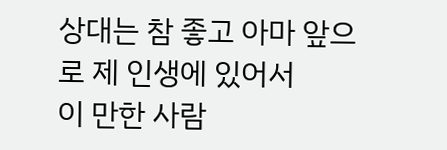상대는 참 좋고 아마 앞으로 제 인생에 있어서
이 만한 사람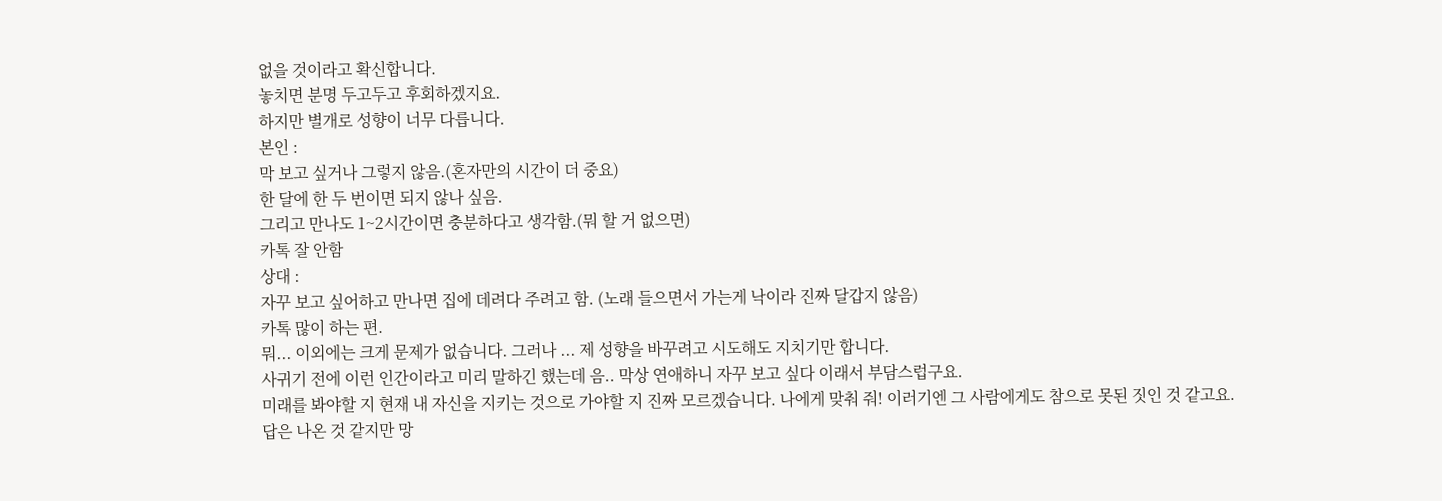없을 것이라고 확신합니다.
놓치면 분명 두고두고 후회하겠지요.
하지만 별개로 성향이 너무 다릅니다.
본인 :
막 보고 싶거나 그렇지 않음.(혼자만의 시간이 더 중요)
한 달에 한 두 번이면 되지 않나 싶음.
그리고 만나도 1~2시간이면 충분하다고 생각함.(뭐 할 거 없으면)
카톡 잘 안함
상대 :
자꾸 보고 싶어하고 만나면 집에 데려다 주려고 함. (노래 들으면서 가는게 낙이라 진짜 달갑지 않음)
카톡 많이 하는 편.
뭐... 이외에는 크게 문제가 없습니다. 그러나 ... 제 성향을 바꾸려고 시도해도 지치기만 합니다.
사귀기 전에 이런 인간이라고 미리 말하긴 했는데 음.. 막상 연애하니 자꾸 보고 싶다 이래서 부담스럽구요.
미래를 봐야할 지 현재 내 자신을 지키는 것으로 가야할 지 진짜 모르겠습니다. 나에게 맞춰 줘! 이러기엔 그 사람에게도 참으로 못된 짓인 것 같고요.
답은 나온 것 같지만 망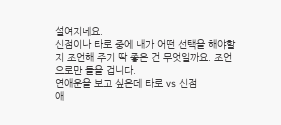설여지네요.
신점이나 타로 중에 내가 어떤 선택을 해야할 지 조언해 주기 딱 좋은 건 무엇일까요. 조언으로만 들을 겁니다.
연애운을 보고 싶은데 타로 vs 신점
애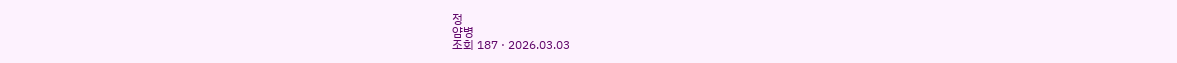정
얌병
조회 187 · 2026.03.03